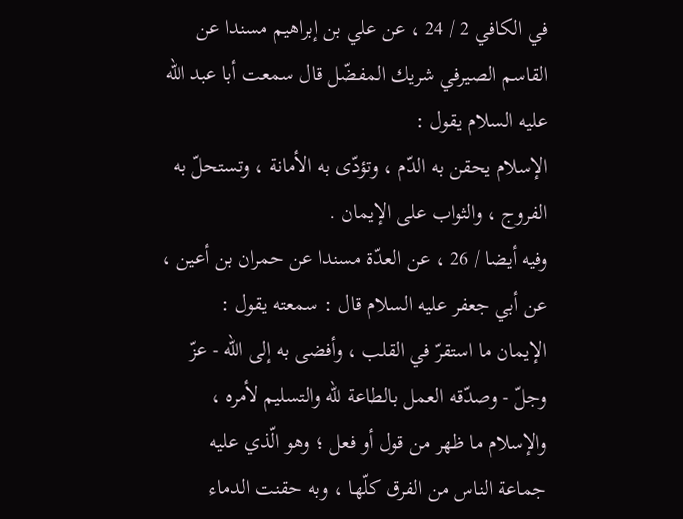في الكافي 2 / 24 ، عن علي بن إبراهيم مسندا عن القاسم الصيرفي شريك المفضّل قال سمعت أبا عبد اللّه عليه السلام يقول :
الإسلام يحقن به الدّم ، وتؤدّى به الأمانة ، وتستحلّ به الفروج ، والثواب على الإيمان .
وفيه أيضا / 26 ، عن العدّة مسندا عن حمران بن أعين ، عن أبي جعفر عليه السلام قال : سمعته يقول :
الإيمان ما استقرّ في القلب ، وأفضى به إلى اللّه - عزّ وجلّ - وصدّقه العمل بالطاعة للّه والتسليم لأمره ، والإسلام ما ظهر من قول أو فعل ؛ وهو الّذي عليه جماعة الناس من الفرق كلّها ، وبه حقنت الدماء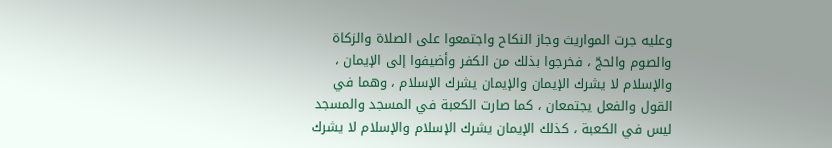وعليه جرت المواريث وجاز النكاح واجتمعوا على الصلاة والزكاة والصوم والحجّ ، فخرجوا بذلك من الكفر وأضيفوا إلى الإيمان ، والإسلام لا يشرك الإيمان والإيمان يشرك الإسلام ، وهما في القول والفعل يجتمعان ، كما صارت الكعبة في المسجد والمسجد ليس في الكعبة ، كذلك الإيمان يشرك الإسلام والإسلام لا يشرك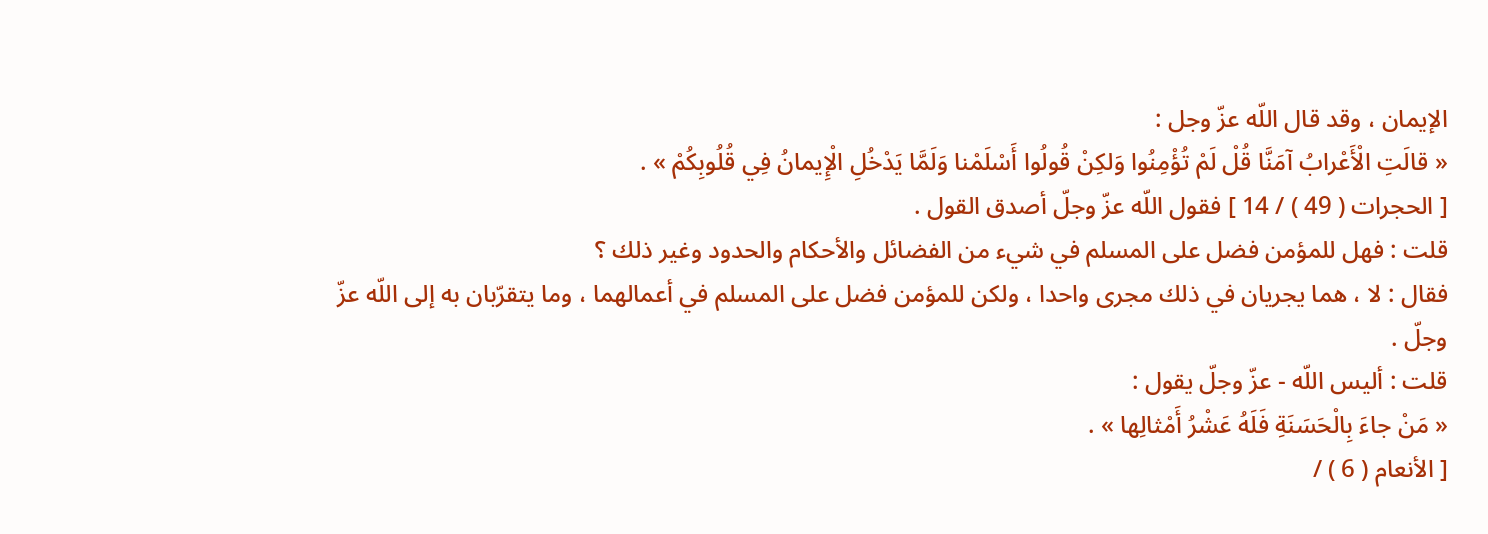الإيمان ، وقد قال اللّه عزّ وجل :
« قالَتِ الْأَعْرابُ آمَنَّا قُلْ لَمْ تُؤْمِنُوا وَلكِنْ قُولُوا أَسْلَمْنا وَلَمَّا يَدْخُلِ الْإِيمانُ فِي قُلُوبِكُمْ » .
[ الحجرات ( 49 ) / 14 ] فقول اللّه عزّ وجلّ أصدق القول .
قلت : فهل للمؤمن فضل على المسلم في شيء من الفضائل والأحكام والحدود وغير ذلك ؟
فقال : لا ، هما يجريان في ذلك مجرى واحدا ، ولكن للمؤمن فضل على المسلم في أعمالهما ، وما يتقرّبان به إلى اللّه عزّ وجلّ .
قلت : أليس اللّه - عزّ وجلّ يقول :
« مَنْ جاءَ بِالْحَسَنَةِ فَلَهُ عَشْرُ أَمْثالِها » .
[ الأنعام ( 6 ) /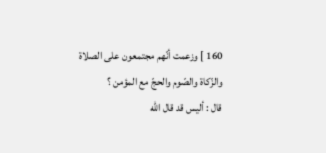160 ] وزعمت أنّهم مجتمعون على الصلاة والزّكاة والصّوم والحجّ مع المؤمن ؟
قال : أليس قد قال اللّه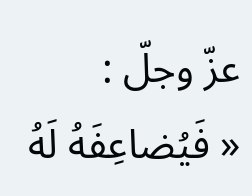عزّ وجلّ :
« فَيُضاعِفَهُ لَهُ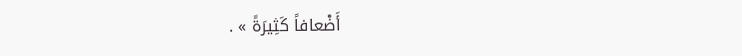أَضْعافاً كَثِيرَةً » .